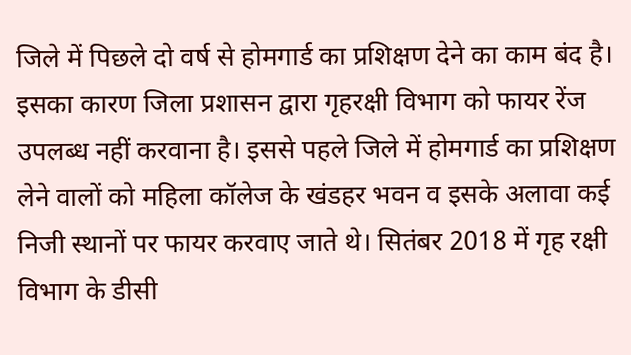जिले में पिछले दो वर्ष से होमगार्ड का प्रशिक्षण देने का काम बंद है। इसका कारण जिला प्रशासन द्वारा गृहरक्षी विभाग को फायर रेंज उपलब्ध नहीं करवाना है। इससे पहले जिले में होमगार्ड का प्रशिक्षण लेने वालों को महिला कॉलेज के खंडहर भवन व इसके अलावा कई निजी स्थानों पर फायर करवाए जाते थे। सितंबर 2018 में गृह रक्षी विभाग के डीसी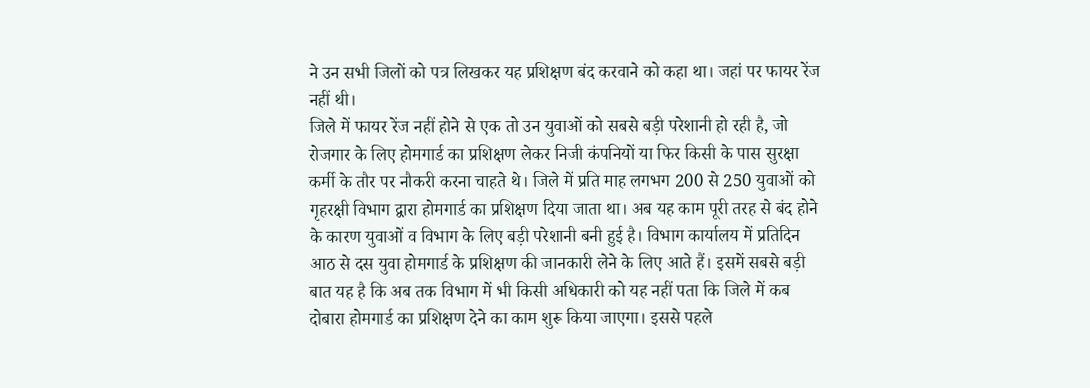ने उन सभी जिलों को पत्र लिखकर यह प्रशिक्षण बंद करवाने को कहा था। जहां पर फायर रेंज नहीं थी।
जिले में फायर रेंज नहीं होने से एक तो उन युवाओं को सबसे बड़ी परेशानी हो रही है, जो रोजगार के लिए होमगार्ड का प्रशिक्षण लेकर निजी कंपनियों या फिर किसी के पास सुरक्षा कर्मी के तौर पर नौकरी करना चाहते थे। जिले में प्रति माह लगभग 200 से 250 युवाओं को गृहरक्षी विभाग द्वारा होमगार्ड का प्रशिक्षण दिया जाता था। अब यह काम पूरी तरह से बंद होने के कारण युवाओं व विभाग के लिए बड़ी परेशानी बनी हुई है। विभाग कार्यालय में प्रतिदिन आठ से दस युवा होमगार्ड के प्रशिक्षण की जानकारी लेने के लिए आते हैं। इसमें सबसे बड़ी बात यह है कि अब तक विभाग में भी किसी अधिकारी को यह नहीं पता कि जिले में कब दोबारा होमगार्ड का प्रशिक्षण देने का काम शुरू किया जाएगा। इससे पहले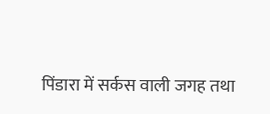पिंडारा में सर्कस वाली जगह तथा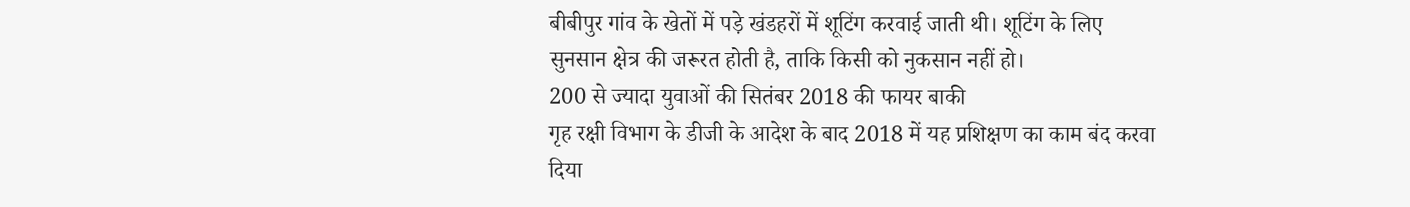बीबीपुर गांव के खेतों में पड़े खंडहरों में शूटिंग करवाई जाती थी। शूटिंग के लिए सुनसान क्षेत्र की जरूरत होती है, ताकि किसी को नुकसान नहीं हो।
200 से ज्यादा युवाओं की सितंबर 2018 की फायर बाकी
गृह रक्षी विभाग के डीजी के आदेश के बाद 2018 में यह प्रशिक्षण का काम बंद करवा दिया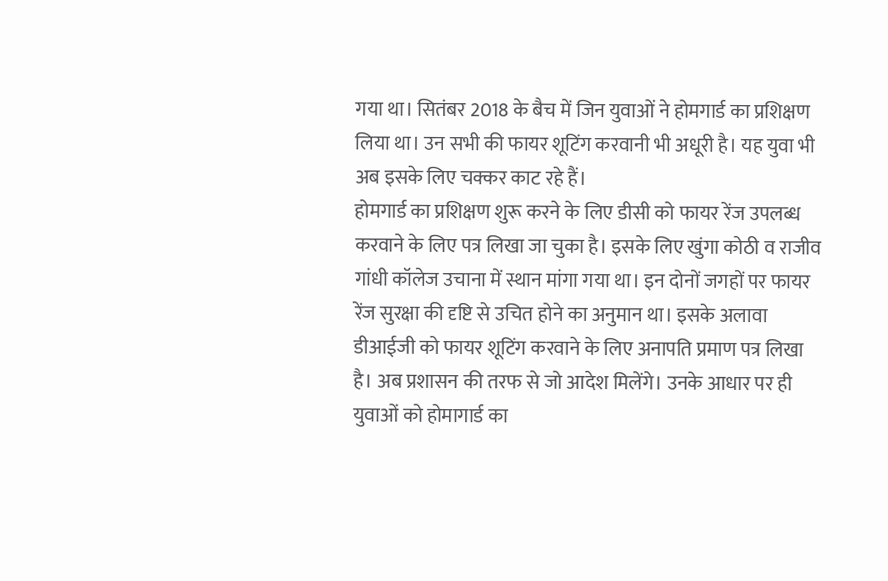गया था। सितंबर 2018 के बैच में जिन युवाओं ने होमगार्ड का प्रशिक्षण लिया था। उन सभी की फायर शूटिंग करवानी भी अधूरी है। यह युवा भी अब इसके लिए चक्कर काट रहे हैं।
होमगार्ड का प्रशिक्षण शुरू करने के लिए डीसी को फायर रेंज उपलब्ध करवाने के लिए पत्र लिखा जा चुका है। इसके लिए खुंगा कोठी व राजीव गांधी कॉलेज उचाना में स्थान मांगा गया था। इन दोनों जगहों पर फायर रेंज सुरक्षा की दृष्टि से उचित होने का अनुमान था। इसके अलावा डीआईजी को फायर शूटिंग करवाने के लिए अनापति प्रमाण पत्र लिखा है। अब प्रशासन की तरफ से जो आदेश मिलेंगे। उनके आधार पर ही युवाओं को होमागार्ड का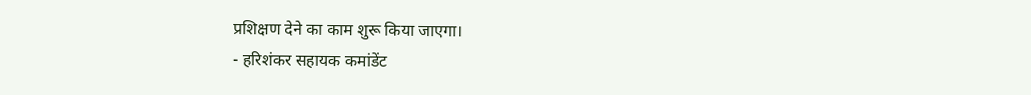प्रशिक्षण देने का काम शुरू किया जाएगा।
- हरिशंकर सहायक कमांडेंट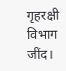गृहरक्षी विभाग जींद।